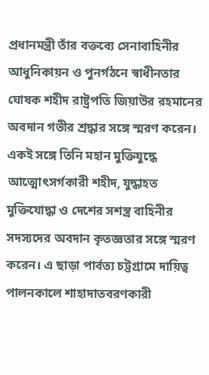প্রধানমন্ত্রী তাঁর বক্তব্যে সেনাবাহিনীর আধুনিকায়ন ও পুনর্গঠনে স্বাধীনতার ঘোষক শহীদ রাষ্ট্রপতি জিয়াউর রহমানের অবদান গভীর শ্রদ্ধার সঙ্গে স্মরণ করেন। একই সঙ্গে তিনি মহান মুক্তিযুদ্ধে আত্মোৎসর্গকারী শহীদ, যুদ্ধাহত মুক্তিযোদ্ধা ও দেশের সশস্ত্র বাহিনীর সদস্যদের অবদান কৃতজ্ঞতার সঙ্গে স্মরণ করেন। এ ছাড়া পার্বত্য চট্টগ্রামে দায়িত্ব পালনকালে শাহাদাতবরণকারী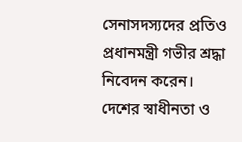সেনাসদস্যদের প্রতিও প্রধানমন্ত্রী গভীর শ্রদ্ধা নিবেদন করেন।
দেশের স্বাধীনতা ও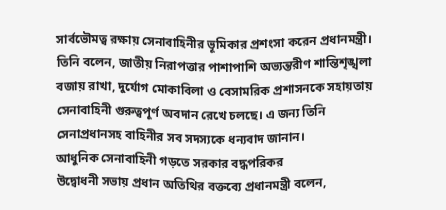সার্বভৌমত্ব রক্ষায় সেনাবাহিনীর ভূমিকার প্রশংসা করেন প্রধানমন্ত্রী। তিনি বলেন, জাতীয় নিরাপত্তার পাশাপাশি অভ্যন্তরীণ শান্তিশৃঙ্খলা বজায় রাখা, দুর্যোগ মোকাবিলা ও বেসামরিক প্রশাসনকে সহায়তায় সেনাবাহিনী গুরুত্বপূর্ণ অবদান রেখে চলছে। এ জন্য তিনি সেনাপ্রধানসহ বাহিনীর সব সদস্যকে ধন্যবাদ জানান।
আধুনিক সেনাবাহিনী গড়তে সরকার বদ্ধপরিকর
উদ্বোধনী সভায় প্রধান অতিথির বক্তব্যে প্রধানমন্ত্রী বলেন,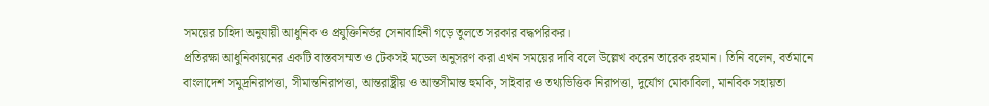সময়ের চাহিদা অনুযায়ী আধুনিক ও প্রযুক্তিনির্ভর সেনাবাহিনী গড়ে তুলতে সরকার বদ্ধপরিকর।
প্রতিরক্ষা আধুনিকায়নের একটি বাস্তবসম্মত ও টেকসই মডেল অনুসরণ করা এখন সময়ের দাবি বলে উল্লেখ করেন তারেক রহমান। তিনি বলেন, বর্তমানে বাংলাদেশ সমুদ্রনিরাপত্তা, সীমান্তনিরাপত্তা, আন্তরাষ্ট্রীয় ও আন্তসীমান্ত হুমকি, সাইবার ও তথ্যভিত্তিক নিরাপত্তা, দুর্যোগ মোকাবিলা, মানবিক সহায়তা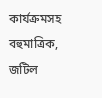কার্যক্রমসহ বহুমাত্রিক, জটিল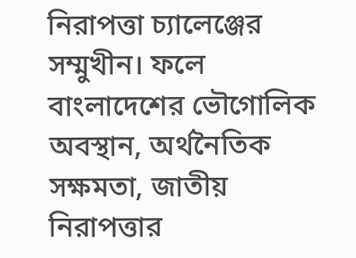নিরাপত্তা চ্যালেঞ্জের সম্মুখীন। ফলে বাংলাদেশের ভৌগোলিক অবস্থান, অর্থনৈতিক সক্ষমতা, জাতীয় নিরাপত্তার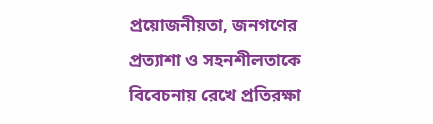প্রয়োজনীয়তা, জনগণের প্রত্যাশা ও সহনশীলতাকে বিবেচনায় রেখে প্রতিরক্ষা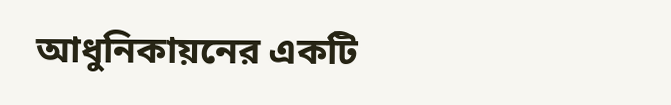আধুনিকায়নের একটি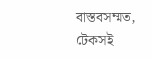বাস্তবসম্মত, টেকসই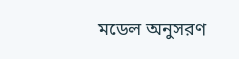মডেল অনুসরণ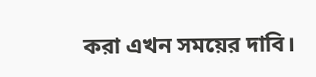করা এখন সময়ের দাবি।